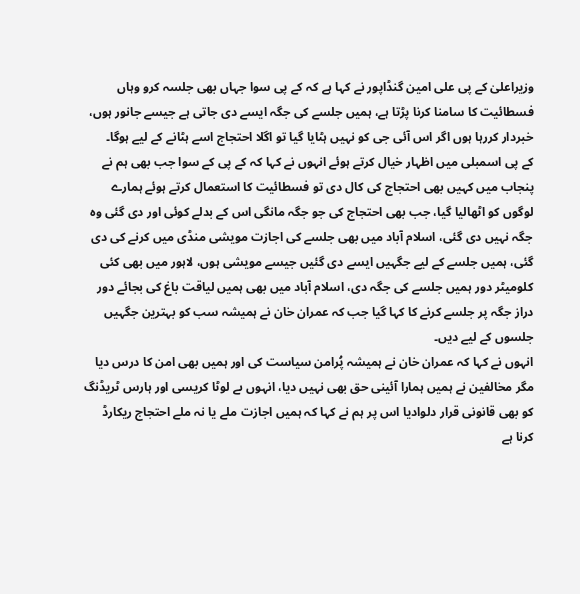وزیراعلیٰ کے پی علی امین گنڈاپور نے کہا ہے کہ کے پی سوا جہاں بھی جلسہ کرو وہاں فسطائیت کا سامنا کرنا پڑتا ہے، ہمیں جلسے کی جگہ ایسے دی جاتی ہے جیسے جانور ہوں، خبردار کررہا ہوں اگر اس آئی جی کو نہیں ہٹایا گیا تو اگلا احتجاج اسے ہٹانے کے لیے ہوگا۔
کے پی اسمبلی میں اظہار خیال کرتے ہوئے انہوں نے کہا کہ کے پی کے سوا جب بھی ہم نے پنجاب میں کہیں بھی احتجاج کی کال دی تو فسطائیت کا استعمال کرتے ہوئے ہمارے لوگوں کو اٹھالیا گیا، جب بھی احتجاج کی جو جگہ مانگی اس کے بدلے کوئی اور دی گئی وہ جگہ نہیں دی گئی، اسلام آباد میں بھی جلسے کی اجازت مویشی منڈی میں کرنے کی دی گئی، ہمیں جلسے کے لیے جگہیں ایسے دی گئیں جیسے مویشی ہوں، لاہور میں بھی کئی کلومیٹر دور ہمیں جلسے کی جگہ دی، اسلام آباد میں بھی ہمیں لیاقت باغ کی بجائے دور دراز جگہ پر جلسے کرنے کا کہا گیا جب کہ عمران خان نے ہمیشہ سب کو بہترین جگہیں جلسوں کے لیے دیں۔
انہوں نے کہا کہ عمران خان نے ہمیشہ پُرامن سیاست کی اور ہمیں بھی امن کا درس دیا مگر مخالفین نے ہمیں ہمارا آئینی حق بھی نہیں دیا، انہوں ںے لوٹا کریسی اور ہارس ٹریڈنگ کو بھی قانونی قرار دلوادیا اس پر ہم نے کہا کہ ہمیں اجازت ملے یا نہ ملے احتجاج ریکارڈ کرنا ہے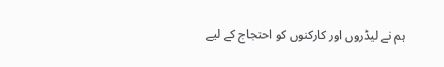ہم نے لیڈروں اور کارکنوں کو احتجاج کے لیے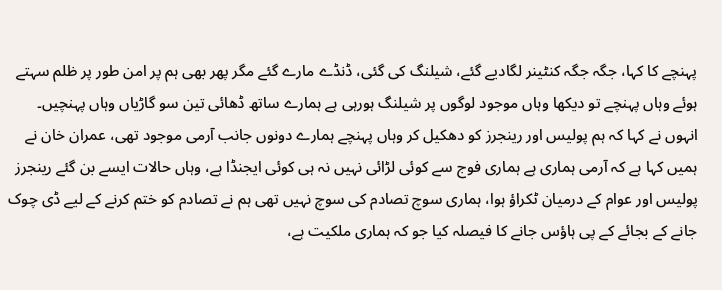پہنچے کا کہا، جگہ جگہ کنٹینر لگادیے گئے، شیلنگ کی گئی، ڈنڈے مارے گئے مگر پھر بھی ہم پر امن طور پر ظلم سہتے ہوئے وہاں پہنچے تو دیکھا وہاں موجود لوگوں پر شیلنگ ہورہی ہے ہمارے ساتھ ڈھائی تین سو گاڑیاں وہاں پہنچیں۔
انہوں نے کہا کہ ہم پولیس اور رینجرز کو دھکیل کر وہاں پہنچے ہمارے دونوں جانب آرمی موجود تھی، عمران خان نے ہمیں کہا ہے کہ آرمی ہماری ہے ہماری فوج سے کوئی لڑائی نہیں نہ ہی کوئی ایجنڈا ہے، وہاں حالات ایسے بن گئے رینجرز پولیس اور عوام کے درمیان ٹکراؤ ہوا، ہماری سوچ تصادم کی سوچ نہیں تھی ہم نے تصادم کو ختم کرنے کے لیے ڈی چوک جانے کے بجائے کے پی ہاؤس جانے کا فیصلہ کیا جو کہ ہماری ملکیت ہے،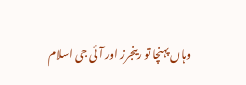وہاں پہنچا تو رینجرز اور آئی جی اسلام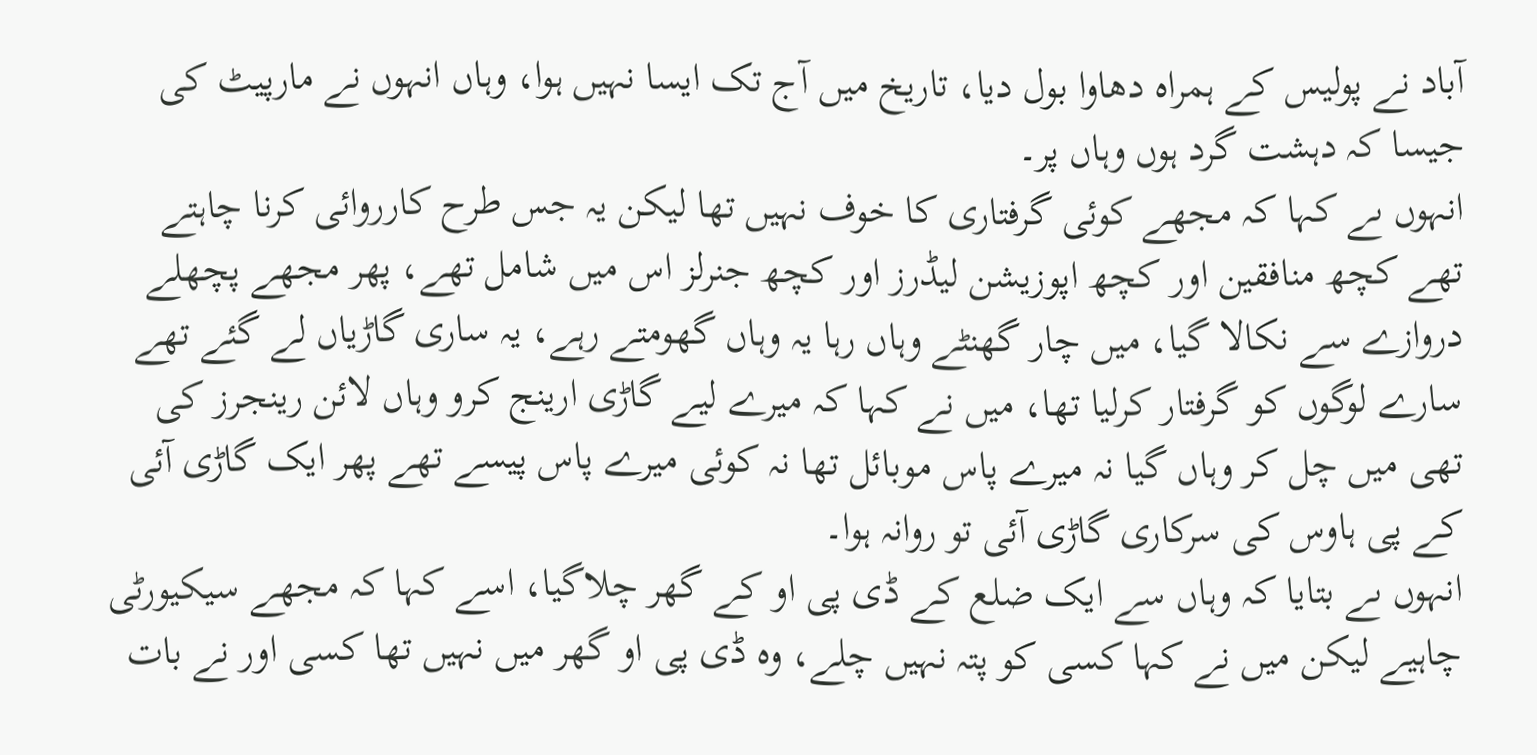آباد نے پولیس کے ہمراہ دھاوا بول دیا، تاریخ میں آج تک ایسا نہیں ہوا، وہاں انہوں نے مارپیٹ کی جیسا کہ دہشت گرد ہوں وہاں پر۔
انہوں ںے کہا کہ مجھے کوئی گرفتاری کا خوف نہیں تھا لیکن یہ جس طرح کارروائی کرنا چاہتے تھے کچھ منافقین اور کچھ اپوزیشن لیڈرز اور کچھ جنرلز اس میں شامل تھے، پھر مجھے پچھلے دروازے سے نکالا گیا، میں چار گھنٹے وہاں رہا یہ وہاں گھومتے رہے، یہ ساری گاڑیاں لے گئے تھے سارے لوگوں کو گرفتار کرلیا تھا، میں نے کہا کہ میرے لیے گاڑی ارینج کرو وہاں لائن رینجرز کی تھی میں چل کر وہاں گیا نہ میرے پاس موبائل تھا نہ کوئی میرے پاس پیسے تھے پھر ایک گاڑی آئی کے پی ہاوس کی سرکاری گاڑی آئی تو روانہ ہوا۔
انہوں ںے بتایا کہ وہاں سے ایک ضلع کے ڈی پی او کے گھر چلاگیا، اسے کہا کہ مجھے سیکیورٹی چاہیے لیکن میں نے کہا کسی کو پتہ نہیں چلے، وہ ڈی پی او گھر میں نہیں تھا کسی اور نے بات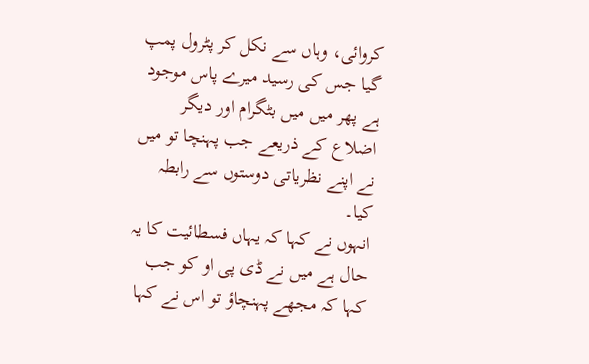کروائی، وہاں سے نکل کر پٹرول پمپ گیا جس کی رسید میرے پاس موجود ہے پھر میں میں بٹگرام اور دیگر اضلاع کے ذریعے جب پہنچا تو میں نے اپنے نظریاتی دوستوں سے رابطہ کیا۔
انہوں نے کہا کہ یہاں فسطائیت کا یہ حال ہے میں نے ڈی پی او کو جب کہا کہ مجھے پہنچاؤ تو اس نے کہا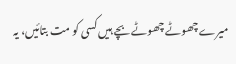میرے چھوٹے چھوٹے بچے ہیں کسی کو مت بتائیں، یہ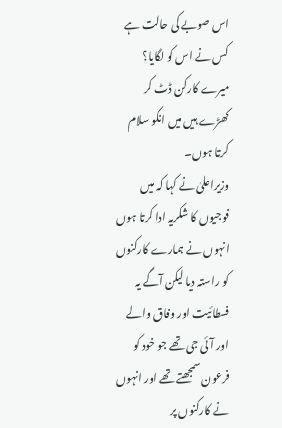اس صوبے کی حالت ہے کس نے اس کو لگایا؟ میرے کارکن ڈٹ کر کھڑے ہیں میں انکو سلام کرتا ہوں۔
وزیراعلیٰ نے کہا کہ میں فوجیوں کا شکریہ ادا کرتا ہوں انہوں نے ہمارے کارکنوں کو راستہ دیا لیکن آگے یہ فسطائیت اور وفاق والے اور آئی جی تھے جو خود کو فرعون سمجھتے تھے اور انہوں نے کارکنوں پر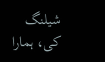شیلنگ کی، ہمارا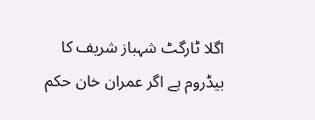اگلا ٹارگٹ شہباز شریف کا بیڈروم ہے اگر عمران خان حکم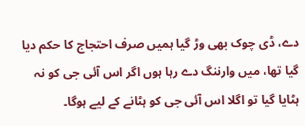دے، ڈی چوک بھی وڑ گیا ہمیں صرف احتجاج کا حکم دیا گیا تھا، میں وارننگ دے رہا ہوں اگر اس آئی جی کو نہ ہٹایا گیا تو اگلا اس آئی جی کو ہٹانے کے لیے ہوگا۔